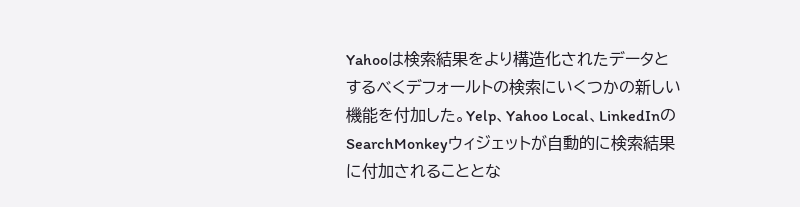Yahooは検索結果をより構造化されたデータとするべくデフォールトの検索にいくつかの新しい機能を付加した。Yelp、Yahoo Local、LinkedInのSearchMonkeyウィジェットが自動的に検索結果に付加されることとな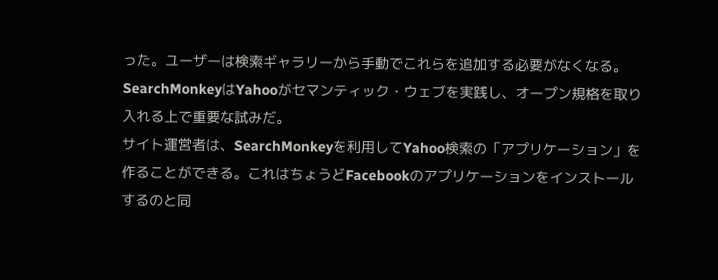った。ユーザーは検索ギャラリーから手動でこれらを追加する必要がなくなる。
SearchMonkeyはYahooがセマンティック・ウェブを実践し、オープン規格を取り入れる上で重要な試みだ。
サイト運営者は、SearchMonkeyを利用してYahoo検索の「アプリケーション」を作ることができる。これはちょうどFacebookのアプリケーションをインストールするのと同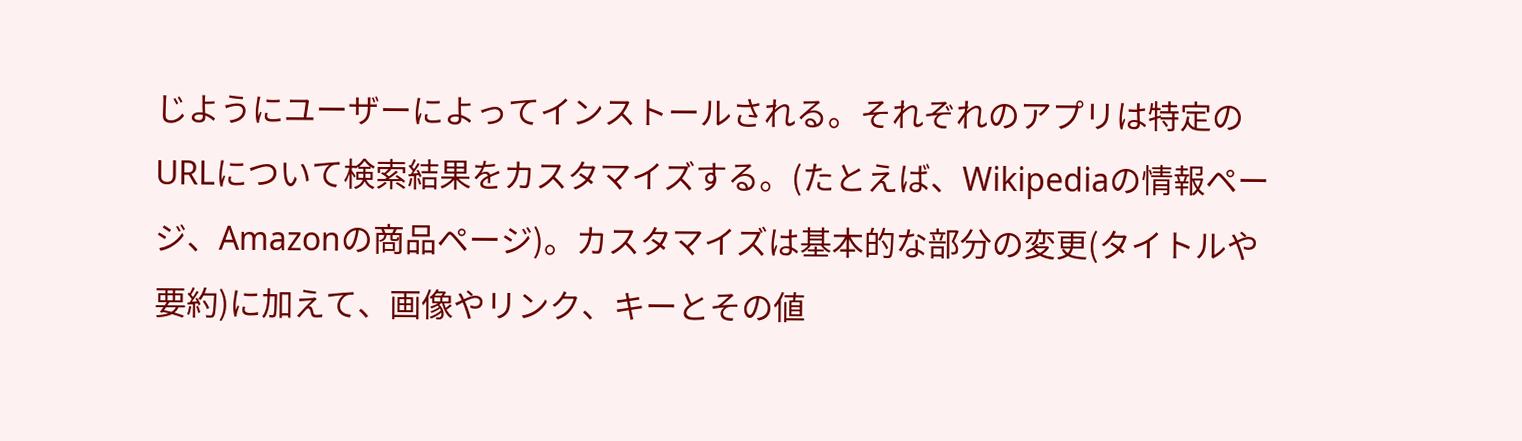じようにユーザーによってインストールされる。それぞれのアプリは特定のURLについて検索結果をカスタマイズする。(たとえば、Wikipediaの情報ページ、Amazonの商品ページ)。カスタマイズは基本的な部分の変更(タイトルや要約)に加えて、画像やリンク、キーとその値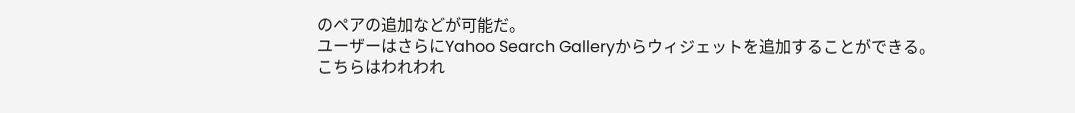のペアの追加などが可能だ。
ユーザーはさらにYahoo Search Galleryからウィジェットを追加することができる。
こちらはわれわれ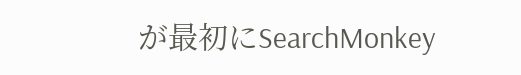が最初にSearchMonkey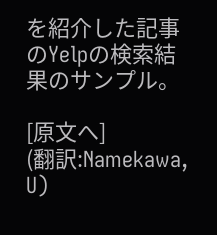を紹介した記事のYelpの検索結果のサンプル。

[原文へ]
(翻訳:Namekawa, U)